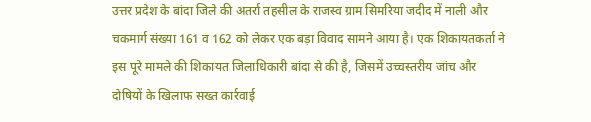उत्तर प्रदेश के बांदा जिले की अतर्रा तहसील के राजस्व ग्राम सिमरिया जदीद में नाली और चकमार्ग संख्या 161 व 162 को लेकर एक बड़ा विवाद सामने आया है। एक शिकायतकर्ता ने इस पूरे मामले की शिकायत जिलाधिकारी बांदा से की है, जिसमें उच्चस्तरीय जांच और दोषियों के खिलाफ सख्त कार्रवाई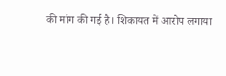की मांग की गई है। शिकायत में आरोप लगाया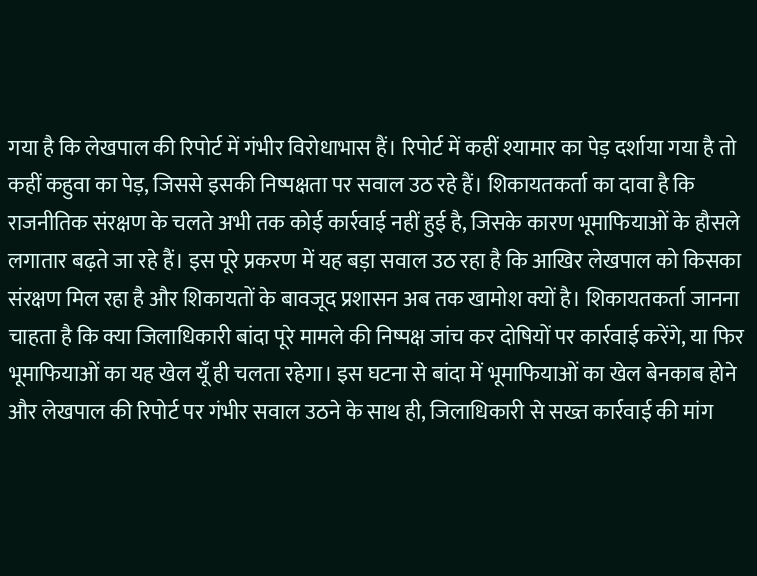गया है कि लेखपाल की रिपोर्ट में गंभीर विरोधाभास हैं। रिपोर्ट में कहीं श्यामार का पेड़ दर्शाया गया है तो कहीं कहुवा का पेड़, जिससे इसकी निष्पक्षता पर सवाल उठ रहे हैं। शिकायतकर्ता का दावा है कि राजनीतिक संरक्षण के चलते अभी तक कोई कार्रवाई नहीं हुई है, जिसके कारण भूमाफियाओं के हौसले लगातार बढ़ते जा रहे हैं। इस पूरे प्रकरण में यह बड़ा सवाल उठ रहा है कि आखिर लेखपाल को किसका संरक्षण मिल रहा है और शिकायतों के बावजूद प्रशासन अब तक खामोश क्यों है। शिकायतकर्ता जानना चाहता है कि क्या जिलाधिकारी बांदा पूरे मामले की निष्पक्ष जांच कर दोषियों पर कार्रवाई करेंगे, या फिर भूमाफियाओं का यह खेल यूँ ही चलता रहेगा। इस घटना से बांदा में भूमाफियाओं का खेल बेनकाब होने और लेखपाल की रिपोर्ट पर गंभीर सवाल उठने के साथ ही, जिलाधिकारी से सख्त कार्रवाई की मांग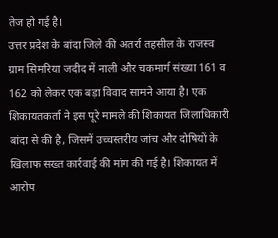तेज हो गई है।
उत्तर प्रदेश के बांदा जिले की अतर्रा तहसील के राजस्व ग्राम सिमरिया जदीद में नाली और चकमार्ग संख्या 161 व 162 को लेकर एक बड़ा विवाद सामने आया है। एक शिकायतकर्ता ने इस पूरे मामले की शिकायत जिलाधिकारी बांदा से की है, जिसमें उच्चस्तरीय जांच और दोषियों के खिलाफ सख्त कार्रवाई की मांग की गई है। शिकायत में आरोप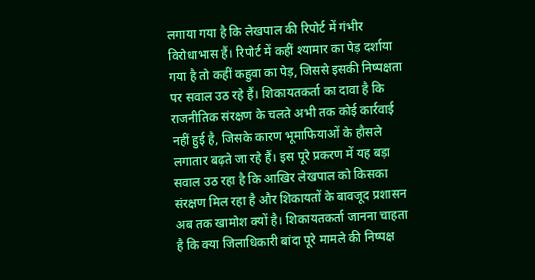लगाया गया है कि लेखपाल की रिपोर्ट में गंभीर विरोधाभास हैं। रिपोर्ट में कहीं श्यामार का पेड़ दर्शाया गया है तो कहीं कहुवा का पेड़, जिससे इसकी निष्पक्षता पर सवाल उठ रहे हैं। शिकायतकर्ता का दावा है कि राजनीतिक संरक्षण के चलते अभी तक कोई कार्रवाई नहीं हुई है, जिसके कारण भूमाफियाओं के हौसले लगातार बढ़ते जा रहे हैं। इस पूरे प्रकरण में यह बड़ा सवाल उठ रहा है कि आखिर लेखपाल को किसका संरक्षण मिल रहा है और शिकायतों के बावजूद प्रशासन अब तक खामोश क्यों है। शिकायतकर्ता जानना चाहता है कि क्या जिलाधिकारी बांदा पूरे मामले की निष्पक्ष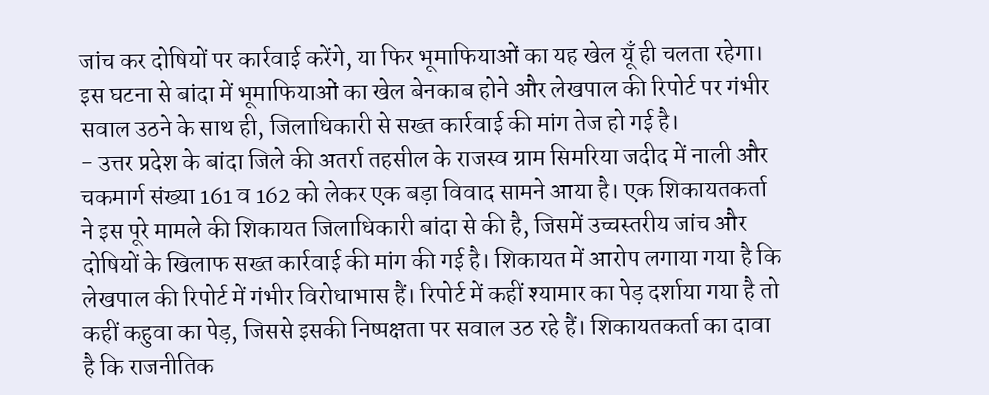जांच कर दोषियों पर कार्रवाई करेंगे, या फिर भूमाफियाओं का यह खेल यूँ ही चलता रहेगा। इस घटना से बांदा में भूमाफियाओं का खेल बेनकाब होने और लेखपाल की रिपोर्ट पर गंभीर सवाल उठने के साथ ही, जिलाधिकारी से सख्त कार्रवाई की मांग तेज हो गई है।
- उत्तर प्रदेश के बांदा जिले की अतर्रा तहसील के राजस्व ग्राम सिमरिया जदीद में नाली और चकमार्ग संख्या 161 व 162 को लेकर एक बड़ा विवाद सामने आया है। एक शिकायतकर्ता ने इस पूरे मामले की शिकायत जिलाधिकारी बांदा से की है, जिसमें उच्चस्तरीय जांच और दोषियों के खिलाफ सख्त कार्रवाई की मांग की गई है। शिकायत में आरोप लगाया गया है कि लेखपाल की रिपोर्ट में गंभीर विरोधाभास हैं। रिपोर्ट में कहीं श्यामार का पेड़ दर्शाया गया है तो कहीं कहुवा का पेड़, जिससे इसकी निष्पक्षता पर सवाल उठ रहे हैं। शिकायतकर्ता का दावा है कि राजनीतिक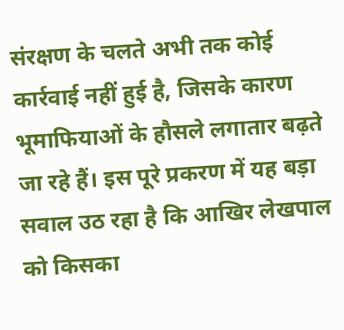संरक्षण के चलते अभी तक कोई कार्रवाई नहीं हुई है, जिसके कारण भूमाफियाओं के हौसले लगातार बढ़ते जा रहे हैं। इस पूरे प्रकरण में यह बड़ा सवाल उठ रहा है कि आखिर लेखपाल को किसका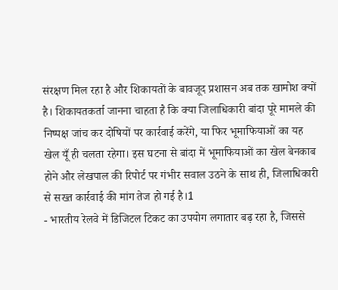संरक्षण मिल रहा है और शिकायतों के बावजूद प्रशासन अब तक खामोश क्यों है। शिकायतकर्ता जानना चाहता है कि क्या जिलाधिकारी बांदा पूरे मामले की निष्पक्ष जांच कर दोषियों पर कार्रवाई करेंगे, या फिर भूमाफियाओं का यह खेल यूँ ही चलता रहेगा। इस घटना से बांदा में भूमाफियाओं का खेल बेनकाब होने और लेखपाल की रिपोर्ट पर गंभीर सवाल उठने के साथ ही, जिलाधिकारी से सख्त कार्रवाई की मांग तेज हो गई है।1
- भारतीय रेलवे में डिजिटल टिकट का उपयोग लगातार बढ़ रहा है, जिससे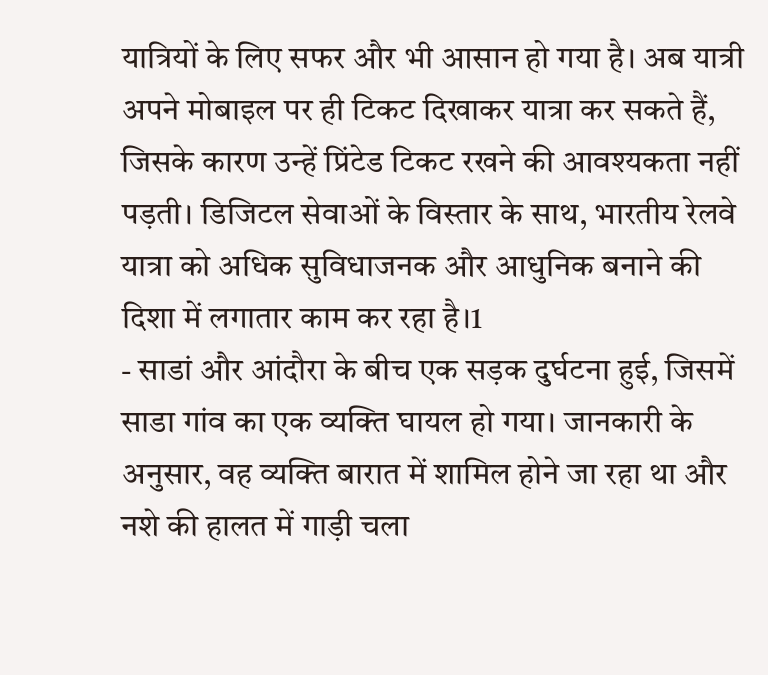यात्रियों के लिए सफर और भी आसान हो गया है। अब यात्री अपने मोबाइल पर ही टिकट दिखाकर यात्रा कर सकते हैं, जिसके कारण उन्हें प्रिंटेड टिकट रखने की आवश्यकता नहीं पड़ती। डिजिटल सेवाओं के विस्तार के साथ, भारतीय रेलवे यात्रा को अधिक सुविधाजनक और आधुनिक बनाने की दिशा में लगातार काम कर रहा है।1
- साडां और आंदौरा के बीच एक सड़क दुर्घटना हुई, जिसमें साडा गांव का एक व्यक्ति घायल हो गया। जानकारी के अनुसार, वह व्यक्ति बारात में शामिल होने जा रहा था और नशे की हालत में गाड़ी चला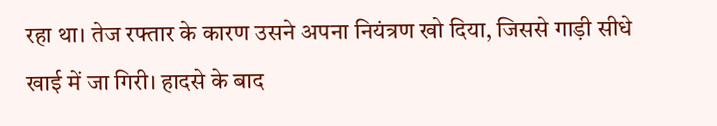रहा था। तेज रफ्तार के कारण उसने अपना नियंत्रण खो दिया, जिससे गाड़ी सीधे खाई में जा गिरी। हादसे के बाद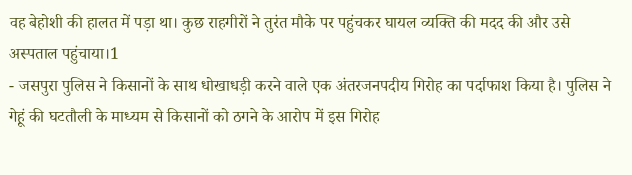वह बेहोशी की हालत में पड़ा था। कुछ राहगीरों ने तुरंत मौके पर पहुंचकर घायल व्यक्ति की मदद की और उसे अस्पताल पहुंचाया।1
- जसपुरा पुलिस ने किसानों के साथ धोखाधड़ी करने वाले एक अंतरजनपदीय गिरोह का पर्दाफाश किया है। पुलिस ने गेहूं की घटतौली के माध्यम से किसानों को ठगने के आरोप में इस गिरोह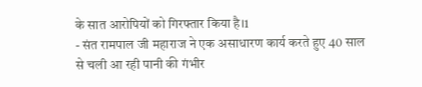के सात आरोपियों को गिरफ्तार किया है।1
- संत रामपाल जी महाराज ने एक असाधारण कार्य करते हुए 40 साल से चली आ रही पानी की गंभीर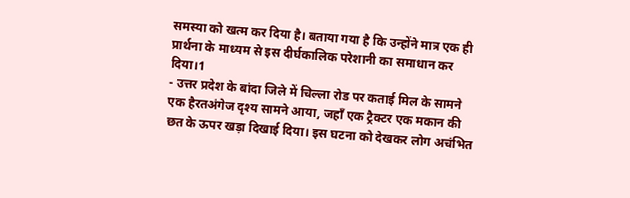समस्या को खत्म कर दिया है। बताया गया है कि उन्होंने मात्र एक ही प्रार्थना के माध्यम से इस दीर्घकालिक परेशानी का समाधान कर दिया।1
- उत्तर प्रदेश के बांदा जिले में चिल्ला रोड पर कताई मिल के सामने एक हैरतअंगेज दृश्य सामने आया, जहाँ एक ट्रैक्टर एक मकान की छत के ऊपर खड़ा दिखाई दिया। इस घटना को देखकर लोग अचंभित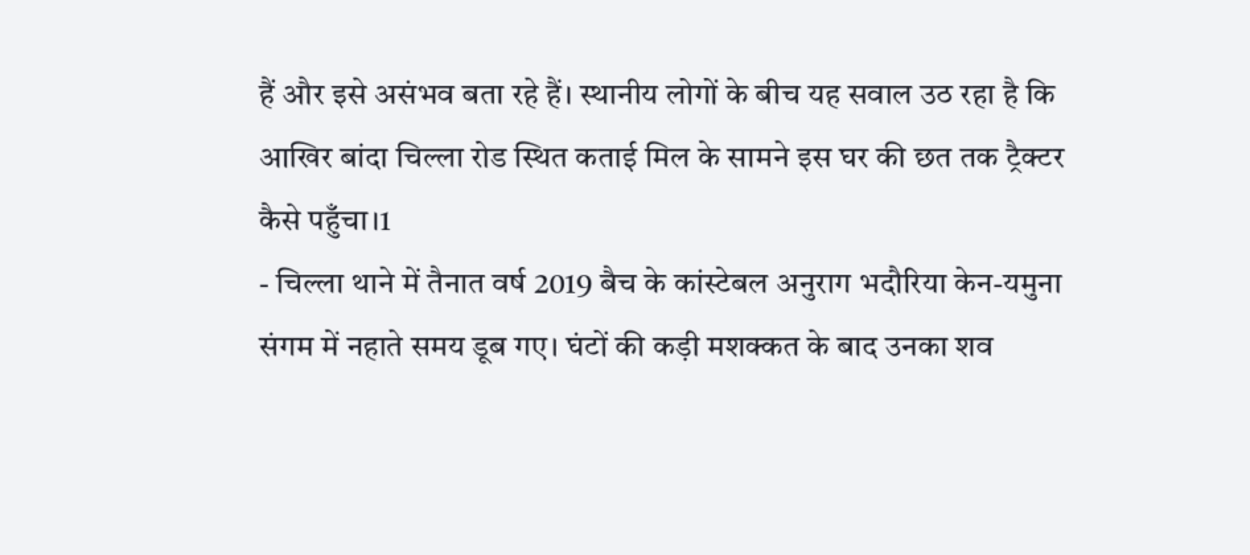हैं और इसे असंभव बता रहे हैं। स्थानीय लोगों के बीच यह सवाल उठ रहा है कि आखिर बांदा चिल्ला रोड स्थित कताई मिल के सामने इस घर की छत तक ट्रैक्टर कैसे पहुँचा।1
- चिल्ला थाने में तैनात वर्ष 2019 बैच के कांस्टेबल अनुराग भदौरिया केन-यमुना संगम में नहाते समय डूब गए। घंटों की कड़ी मशक्कत के बाद उनका शव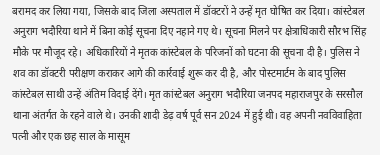बरामद कर लिया गया, जिसके बाद जिला अस्पताल में डॉक्टरों ने उन्हें मृत घोषित कर दिया। कांस्टेबल अनुराग भदौरिया थाने में बिना कोई सूचना दिए नहाने गए थे। सूचना मिलने पर क्षेत्राधिकारी सौरभ सिंह मौके पर मौजूद रहे। अधिकारियों ने मृतक कांस्टेबल के परिजनों को घटना की सूचना दी है। पुलिस ने शव का डॉक्टरी परीक्षण कराकर आगे की कार्रवाई शुरू कर दी है, और पोस्टमार्टम के बाद पुलिस कांस्टेबल साथी उन्हें अंतिम विदाई देंगे। मृत कांस्टेबल अनुराग भदौरिया जनपद महाराजपुर के सरसौल थाना अंतर्गत के रहने वाले थे। उनकी शादी डेढ़ वर्ष पूर्व सन 2024 में हुई थी। वह अपनी नवविवाहिता पत्नी और एक छह साल के मासूम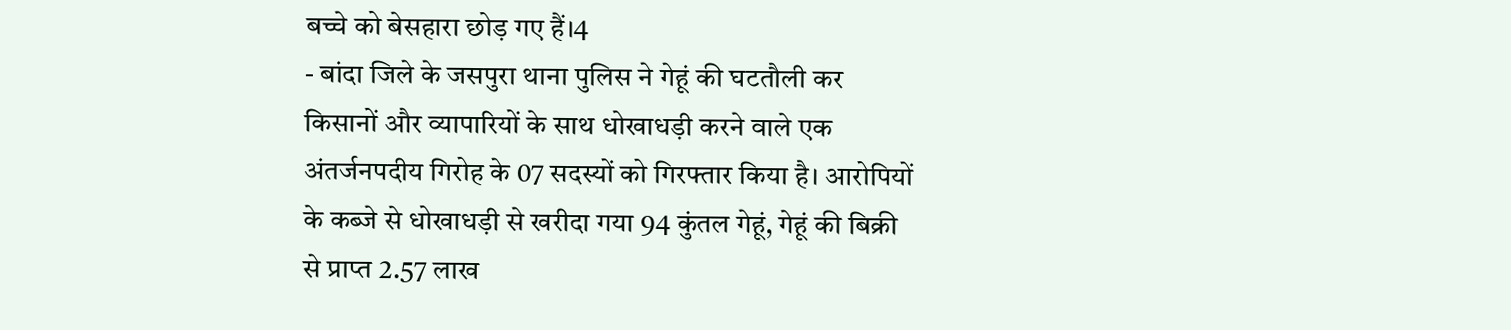बच्चे को बेसहारा छोड़ गए हैं।4
- बांदा जिले के जसपुरा थाना पुलिस ने गेहूं की घटतौली कर किसानों और व्यापारियों के साथ धोखाधड़ी करने वाले एक अंतर्जनपदीय गिरोह के 07 सदस्यों को गिरफ्तार किया है। आरोपियों के कब्जे से धोखाधड़ी से खरीदा गया 94 कुंतल गेहूं, गेहूं की बिक्री से प्राप्त 2.57 लाख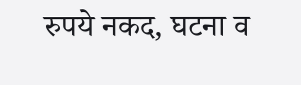रुपये नकद, घटना व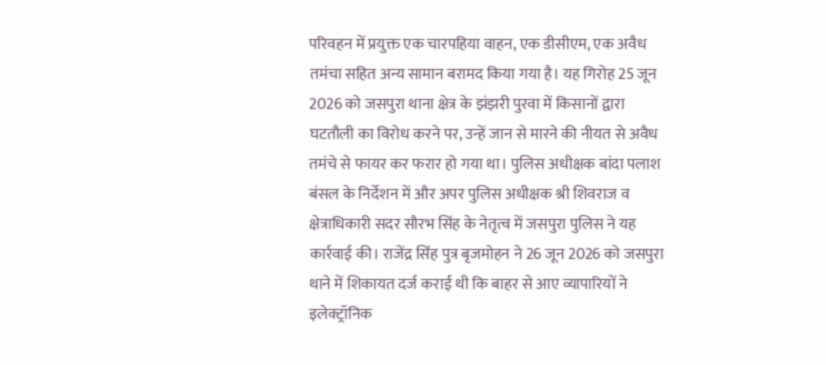परिवहन में प्रयुक्त एक चारपहिया वाहन, एक डीसीएम, एक अवैध तमंचा सहित अन्य सामान बरामद किया गया है। यह गिरोह 25 जून 2026 को जसपुरा थाना क्षेत्र के झंझरी पुरवा में किसानों द्वारा घटतौली का विरोध करने पर, उन्हें जान से मारने की नीयत से अवैध तमंचे से फायर कर फरार हो गया था। पुलिस अधीक्षक बांदा पलाश बंसल के निर्देशन में और अपर पुलिस अधीक्षक श्री शिवराज व क्षेत्राधिकारी सदर सौरभ सिंह के नेतृत्व में जसपुरा पुलिस ने यह कार्रवाई की। राजेंद्र सिंह पुत्र बृजमोहन ने 26 जून 2026 को जसपुरा थाने में शिकायत दर्ज कराई थी कि बाहर से आए व्यापारियों ने इलेक्ट्रॉनिक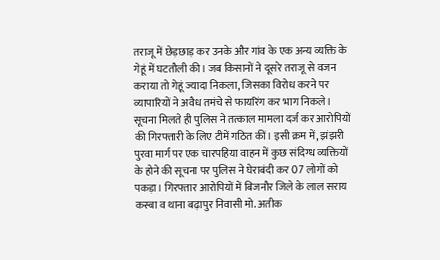तराजू में छेड़छाड़ कर उनके और गांव के एक अन्य व्यक्ति के गेहूं में घटतौली की। जब किसानों ने दूसरे तराजू से वजन कराया तो गेहूं ज्यादा निकला, जिसका विरोध करने पर व्यापारियों ने अवैध तमंचे से फायरिंग कर भाग निकले। सूचना मिलते ही पुलिस ने तत्काल मामला दर्ज कर आरोपियों की गिरफ्तारी के लिए टीमें गठित कीं। इसी क्रम में, झंझरी पुरवा मार्ग पर एक चारपहिया वाहन में कुछ संदिग्ध व्यक्तियों के होने की सूचना पर पुलिस ने घेराबंदी कर 07 लोगों को पकड़ा। गिरफ्तार आरोपियों में बिजनौर जिले के लाल सराय कस्बा व थाना बढ़ापुर निवासी मो. अतीक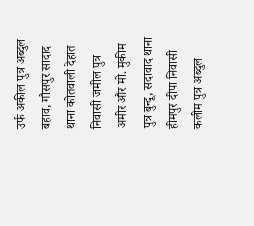उर्फ अकील पुत्र अब्दुल बहाव, गौसपुर सादाद थाना कोतवाली देहात निवासी जमील पुत्र अमीर और मो. मुकीम पुत्र बुन्दू, सदावाद थाना हीमपुर दीपा निवासी कलीम पुत्र अब्दुल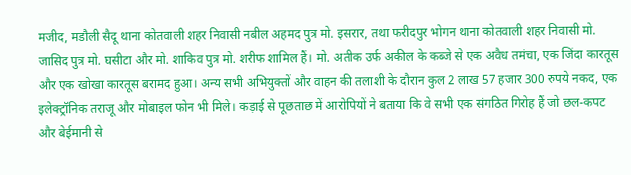मजीद, मडौली सैदू थाना कोतवाली शहर निवासी नबील अहमद पुत्र मो. इसरार, तथा फरीदपुर भोगन थाना कोतवाली शहर निवासी मो. जासिद पुत्र मो. घसीटा और मो. शाकिव पुत्र मो. शरीफ शामिल हैं। मो. अतीक उर्फ अकील के कब्जे से एक अवैध तमंचा, एक जिंदा कारतूस और एक खोखा कारतूस बरामद हुआ। अन्य सभी अभियुक्तों और वाहन की तलाशी के दौरान कुल 2 लाख 57 हजार 300 रुपये नकद, एक इलेक्ट्रॉनिक तराजू और मोबाइल फोन भी मिले। कड़ाई से पूछताछ में आरोपियों ने बताया कि वे सभी एक संगठित गिरोह हैं जो छल-कपट और बेईमानी से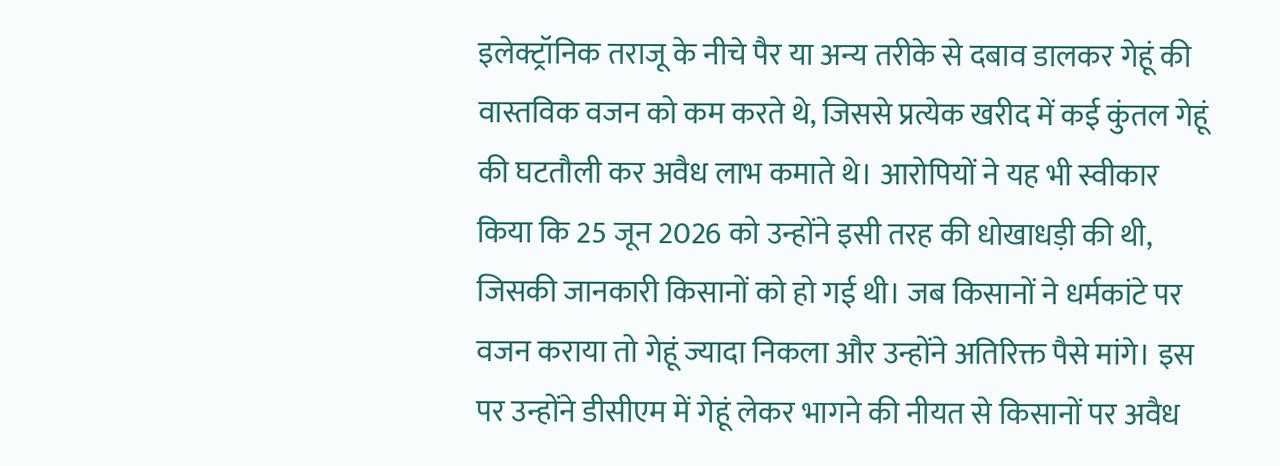इलेक्ट्रॉनिक तराजू के नीचे पैर या अन्य तरीके से दबाव डालकर गेहूं की वास्तविक वजन को कम करते थे, जिससे प्रत्येक खरीद में कई कुंतल गेहूं की घटतौली कर अवैध लाभ कमाते थे। आरोपियों ने यह भी स्वीकार किया कि 25 जून 2026 को उन्होंने इसी तरह की धोखाधड़ी की थी, जिसकी जानकारी किसानों को हो गई थी। जब किसानों ने धर्मकांटे पर वजन कराया तो गेहूं ज्यादा निकला और उन्होंने अतिरिक्त पैसे मांगे। इस पर उन्होंने डीसीएम में गेहूं लेकर भागने की नीयत से किसानों पर अवैध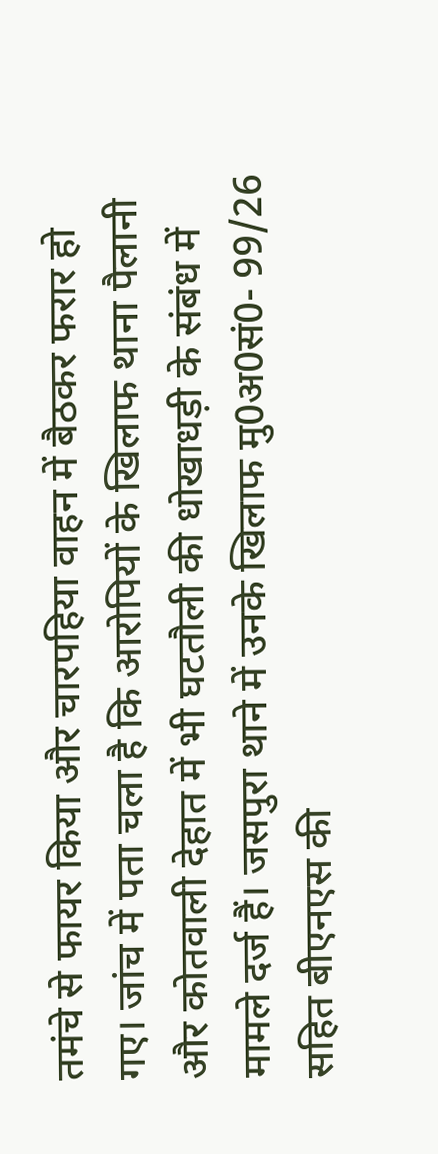तमंचे से फायर किया और चारपहिया वाहन में बैठकर फरार हो गए। जांच में पता चला है कि आरोपियों के खिलाफ थाना पैलानी और कोतवाली देहात में भी घटतौली की धोखाधड़ी के संबंध में मामले दर्ज हैं। जसपुरा थाने में उनके खिलाफ मु0अ0सं0- 99/26 सहित बीएनएस की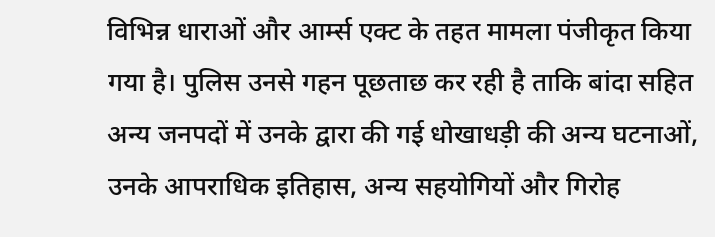विभिन्न धाराओं और आर्म्स एक्ट के तहत मामला पंजीकृत किया गया है। पुलिस उनसे गहन पूछताछ कर रही है ताकि बांदा सहित अन्य जनपदों में उनके द्वारा की गई धोखाधड़ी की अन्य घटनाओं, उनके आपराधिक इतिहास, अन्य सहयोगियों और गिरोह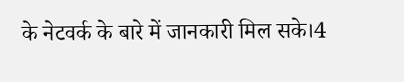के नेटवर्क के बारे में जानकारी मिल सके।4